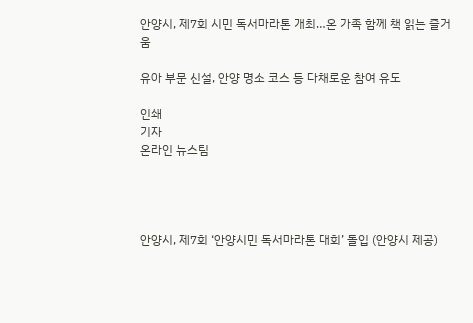안양시, 제7회 시민 독서마라톤 개최…온 가족 함께 책 읽는 즐거움

유아 부문 신설, 안양 명소 코스 등 다채로운 참여 유도

인쇄
기자
온라인 뉴스팀




안양시, 제7회 ‘안양시민 독서마라톤 대회’ 돌입 (안양시 제공)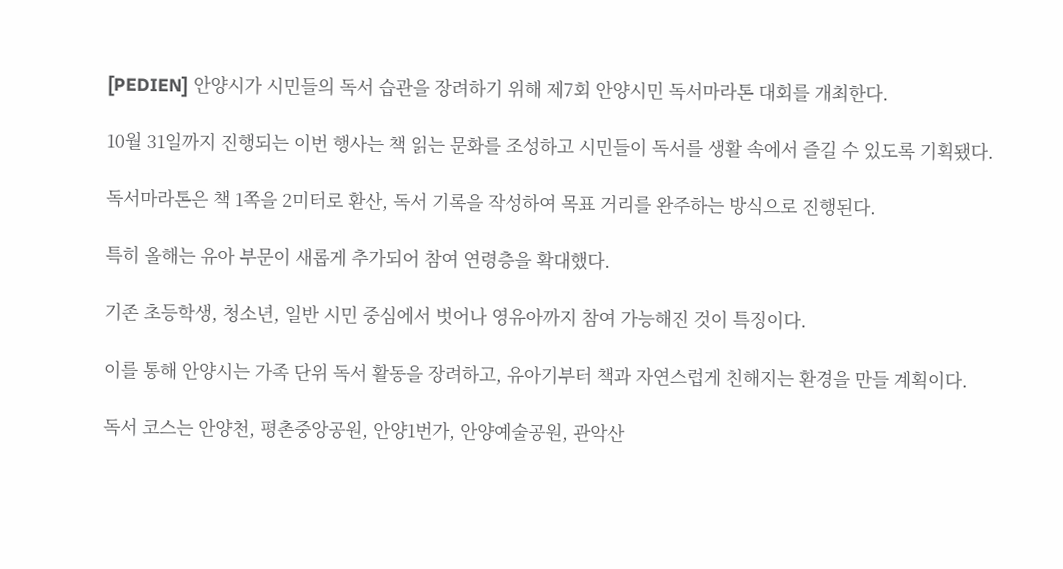[PEDIEN] 안양시가 시민들의 독서 습관을 장려하기 위해 제7회 안양시민 독서마라톤 대회를 개최한다.

10월 31일까지 진행되는 이번 행사는 책 읽는 문화를 조성하고 시민들이 독서를 생활 속에서 즐길 수 있도록 기획됐다.

독서마라톤은 책 1쪽을 2미터로 환산, 독서 기록을 작성하여 목표 거리를 완주하는 방식으로 진행된다.

특히 올해는 유아 부문이 새롭게 추가되어 참여 연령층을 확대했다.

기존 초등학생, 청소년, 일반 시민 중심에서 벗어나 영유아까지 참여 가능해진 것이 특징이다.

이를 통해 안양시는 가족 단위 독서 활동을 장려하고, 유아기부터 책과 자연스럽게 친해지는 환경을 만들 계획이다.

독서 코스는 안양천, 평촌중앙공원, 안양1번가, 안양예술공원, 관악산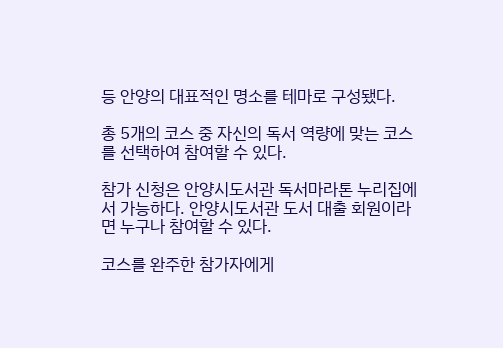등 안양의 대표적인 명소를 테마로 구성됐다.

총 5개의 코스 중 자신의 독서 역량에 맞는 코스를 선택하여 참여할 수 있다.

참가 신청은 안양시도서관 독서마라톤 누리집에서 가능하다. 안양시도서관 도서 대출 회원이라면 누구나 참여할 수 있다.

코스를 완주한 참가자에게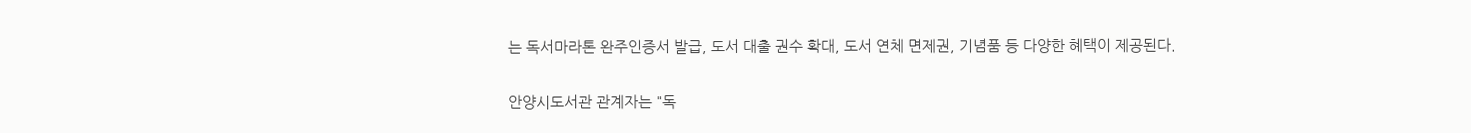는 독서마라톤 완주인증서 발급, 도서 대출 권수 확대, 도서 연체 면제권, 기념품 등 다양한 혜택이 제공된다.

안양시도서관 관계자는 "독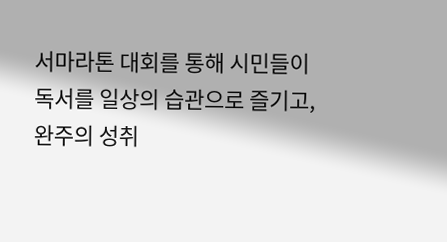서마라톤 대회를 통해 시민들이 독서를 일상의 습관으로 즐기고, 완주의 성취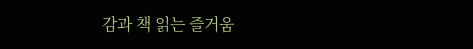감과 책 읽는 즐거움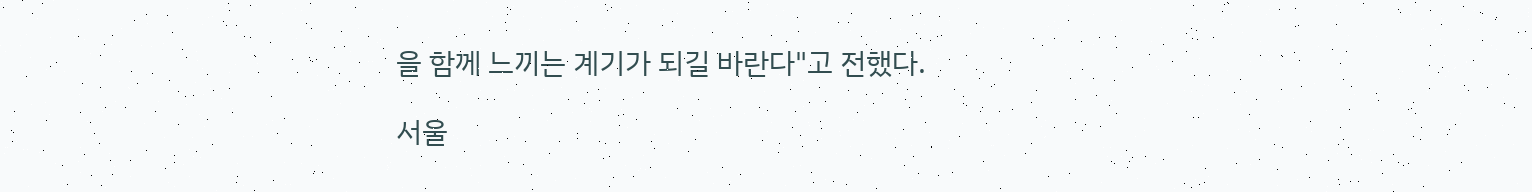을 함께 느끼는 계기가 되길 바란다"고 전했다.

서울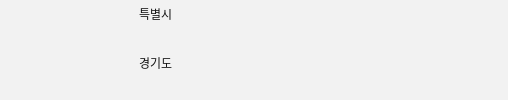특별시

경기도